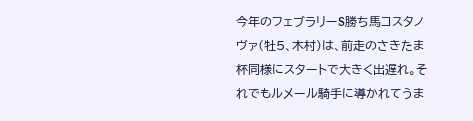今年のフェブラリーS勝ち馬コスタノヴァ(牡5、木村)は、前走のさきたま杯同様にスタートで大きく出遅れ。それでもルメール騎手に導かれてうま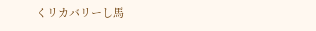くリカバリーし馬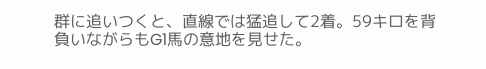群に追いつくと、直線では猛追して2着。59キロを背負いながらもG1馬の意地を見せた。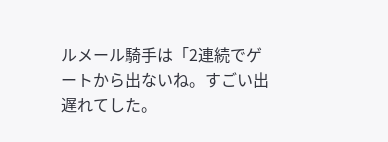ルメール騎手は「2連続でゲートから出ないね。すごい出遅れてした。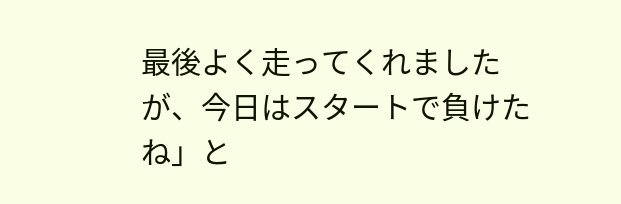最後よく走ってくれましたが、今日はスタートで負けたね」と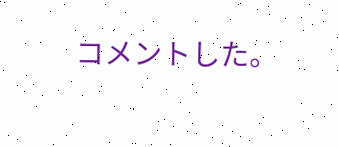コメントした。